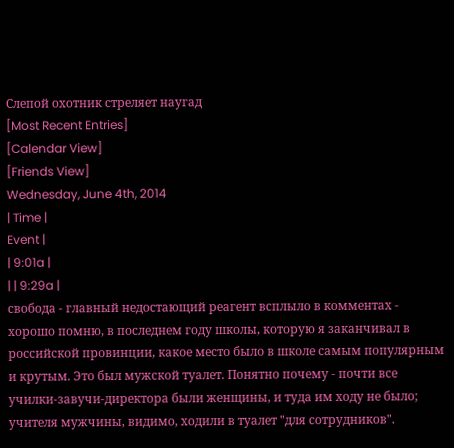Слепой охотник стреляет наугад
[Most Recent Entries]
[Calendar View]
[Friends View]
Wednesday, June 4th, 2014
| Time |
Event |
| 9:01a |
| | 9:29a |
свобода - главный недостающий реагент всплыло в комментах - хорошо помню, в последнем году школы, которую я заканчивал в российской провинции, какое место было в школе самым популярным и крутым. Это был мужской туалет. Понятно почему - почти все училки-завучи-директора были женщины, и туда им ходу не было; учителя мужчины, видимо, ходили в туалет "для сотрудников".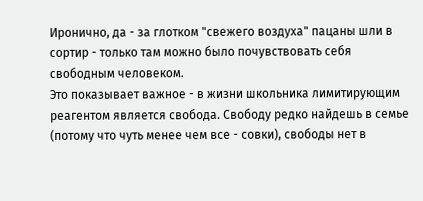Иронично, да - за глотком "свежего воздуха" пацаны шли в сортир - только там можно было почувствовать себя свободным человеком.
Это показывает важное - в жизни школьника лимитирующим реагентом является свобода. Свободу редко найдешь в семье (потому что чуть менее чем все - совки), свободы нет в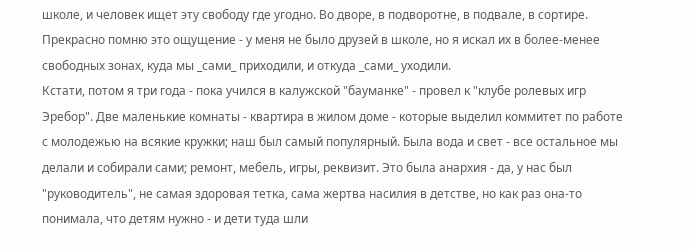школе, и человек ищет эту свободу где угодно. Во дворе, в подворотне, в подвале, в сортире. Прекрасно помню это ощущение - у меня не было друзей в школе, но я искал их в более-менее свободных зонах, куда мы _сами_ приходили, и откуда _сами_ уходили.
Кстати, потом я три года - пока учился в калужской "бауманке" - провел к "клубе ролевых игр Эребор". Две маленькие комнаты - квартира в жилом доме - которые выделил коммитет по работе с молодежью на всякие кружки; наш был самый популярный. Была вода и свет - все остальное мы делали и собирали сами; ремонт, мебель, игры, реквизит. Это была анархия - да, у нас был "руководитель", не самая здоровая тетка, сама жертва насилия в детстве, но как раз она-то понимала, что детям нужно - и дети туда шли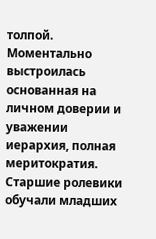толпой. Моментально выстроилась основанная на личном доверии и уважении иерархия, полная меритократия. Старшие ролевики обучали младших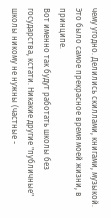чему угодно. Делились скиллами, книгами, музыкой. Это было самое прекрасное время моей жизни, в принципе.
Вот именно так будут работать школы без государства, кстати. Никакие другие "публичные" школы никому не нужны (частные -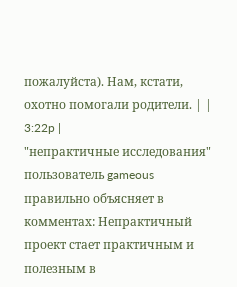пожалуйста). Нам, кстати, охотно помогали родители. | | 3:22p |
"непрактичные исследования" пользователь gameous правильно объясняет в комментах: Непрактичный проект стает практичным и полезным в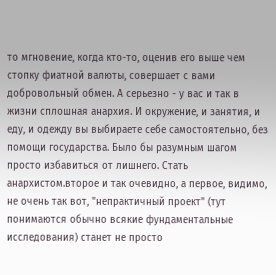то мгновение, когда кто-то, оценив его выше чем стопку фиатной валюты, совершает с вами добровольный обмен. А серьезно - у вас и так в жизни сплошная анархия. И окружение, и занятия, и еду, и одежду вы выбираете себе самостоятельно, без помощи государства. Было бы разумным шагом просто избавиться от лишнего. Стать анархистом.второе и так очевидно, а первое, видимо, не очень так вот, "непрактичный проект" (тут понимаются обычно всякие фундаментальные исследования) станет не просто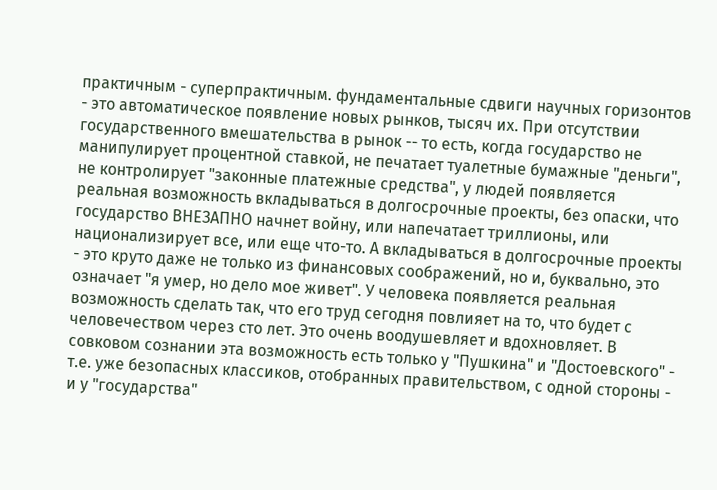практичным - суперпрактичным. фундаментальные сдвиги научных горизонтов - это автоматическое появление новых рынков, тысяч их. При отсутствии государственного вмешательства в рынок -- то есть, когда государство не манипулирует процентной ставкой, не печатает туалетные бумажные "деньги", не контролирует "законные платежные средства", у людей появляется реальная возможность вкладываться в долгосрочные проекты, без опаски, что государство ВНЕЗАПНО начнет войну, или напечатает триллионы, или национализирует все, или еще что-то. А вкладываться в долгосрочные проекты - это круто даже не только из финансовых соображений, но и, буквально, это означает "я умер, но дело мое живет". У человека появляется реальная возможность сделать так, что его труд сегодня повлияет на то, что будет с человечеством через сто лет. Это очень воодушевляет и вдохновляет. В совковом сознании эта возможность есть только у "Пушкина" и "Достоевского" - т.е. уже безопасных классиков, отобранных правительством, с одной стороны - и у "государства"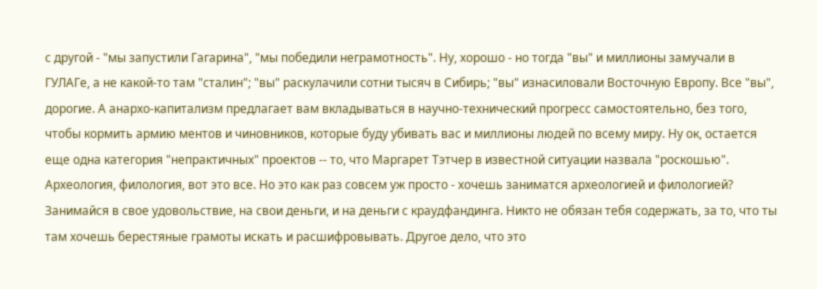с другой - "мы запустили Гагарина", "мы победили неграмотность". Ну, хорошо - но тогда "вы" и миллионы замучали в ГУЛАГе, а не какой-то там "сталин"; "вы" раскулачили сотни тысяч в Сибирь; "вы" изнасиловали Восточную Европу. Все "вы", дорогие. А анархо-капитализм предлагает вам вкладываться в научно-технический прогресс самостоятельно, без того, чтобы кормить армию ментов и чиновников, которые буду убивать вас и миллионы людей по всему миру. Ну ок, остается еще одна категория "непрактичных" проектов -- то, что Маргарет Тэтчер в известной ситуации назвала "роскошью". Археология, филология, вот это все. Но это как раз совсем уж просто - хочешь заниматся археологией и филологией? Занимайся в свое удовольствие, на свои деньги, и на деньги с краудфандинга. Никто не обязан тебя содержать, за то, что ты там хочешь берестяные грамоты искать и расшифровывать. Другое дело, что это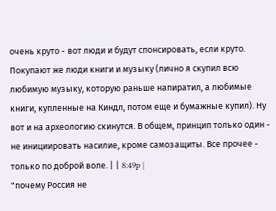очень круто - вот люди и будут спонсировать, если круто. Покупают же люди книги и музыку (лично я скупил всю любимую музыку, которую раньше напиратил, а любимые книги, купленные на Киндл, потом еще и бумажные купил). Ну вот и на археологию скинутся. В общем, принцип только один - не инициировать насилие, кроме самозащиты. Все прочее - только по доброй воле. | | 8:49p |
"почему Россия не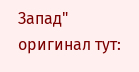Запад" оригинал тут: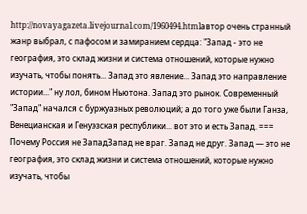http://novayagazeta.livejournal.com/1960494.htmlавтор очень странный жанр выбрал, с пафосом и замиранием сердца: "Запад - это не география, это склад жизни и система отношений, которые нужно изучать, чтобы понять... Запад это явление... Запад это направление истории..." ну лол, бином Ньютона. Запад это рынок. Современный "Запад" начался с буржуазных революций; а до того уже были Ганза, Венецианская и Генуэзская республики... вот это и есть Запад. === Почему Россия не ЗападЗапад не враг. Запад не друг. Запад — это не география, это склад жизни и система отношений, которые нужно изучать, чтобы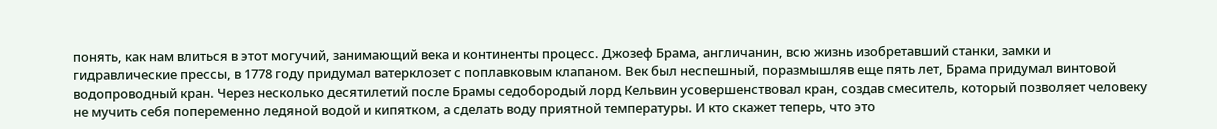понять, как нам влиться в этот могучий, занимающий века и континенты процесс. Джозеф Брама, англичанин, всю жизнь изобретавший станки, замки и гидравлические прессы, в 1778 году придумал ватерклозет с поплавковым клапаном. Век был неспешный, поразмышляв еще пять лет, Брама придумал винтовой водопроводный кран. Через несколько десятилетий после Брамы седобородый лорд Кельвин усовершенствовал кран, создав смеситель, который позволяет человеку не мучить себя попеременно ледяной водой и кипятком, а сделать воду приятной температуры. И кто скажет теперь, что это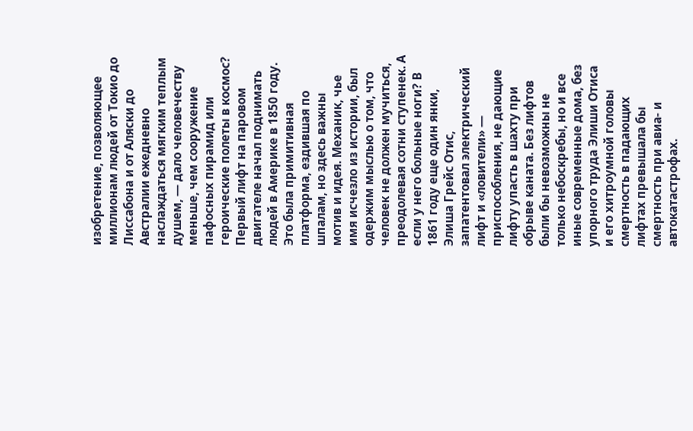изобретение, позволяющее миллионам людей от Токио до Лиссабона и от Аляски до Австралии ежедневно наслаждаться мягким теплым душем, — дало человечеству меньше, чем сооружение пафосных пирамид или героические полеты в космос? Первый лифт на паровом двигателе начал поднимать людей в Америке в 1850 году. Это была примитивная платформа, ездившая по шпалам, но здесь важны мотив и идея. Механик, чье имя исчезло из истории, был одержим мыслью о том, что человек не должен мучиться, преодолевая сотни ступенек. А если у него больные ноги? В 1861 году еще один янки, Элиша Грейс Отис, запатентовал электрический лифт и «ловители» — приспособления, не дающие лифту упасть в шахту при обрыве каната. Без лифтов были бы невозможны не только небоскребы, но и все иные современные дома, без упорного труда Элиши Отиса и его хитроумной головы смертность в падающих лифтах превышала бы смертность при авиа- и автокатастрофах.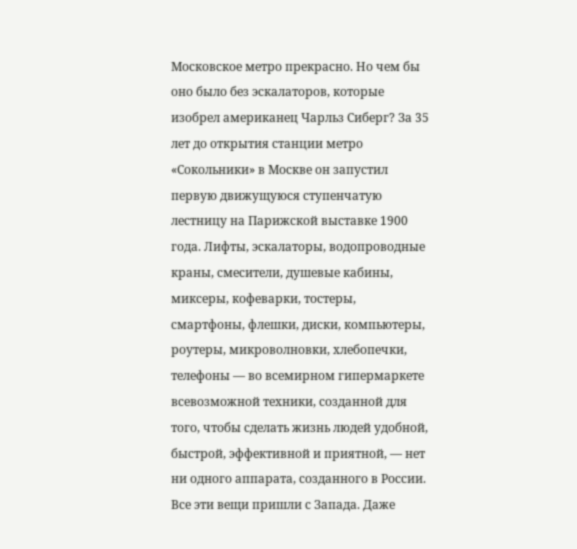Московское метро прекрасно. Но чем бы оно было без эскалаторов, которые изобрел американец Чарльз Сиберг? За 35 лет до открытия станции метро «Сокольники» в Москве он запустил первую движущуюся ступенчатую лестницу на Парижской выставке 1900 года. Лифты, эскалаторы, водопроводные краны, смесители, душевые кабины, миксеры, кофеварки, тостеры, смартфоны, флешки, диски, компьютеры, роутеры, микроволновки, хлебопечки, телефоны — во всемирном гипермаркете всевозможной техники, созданной для того, чтобы сделать жизнь людей удобной, быстрой, эффективной и приятной, — нет ни одного аппарата, созданного в России. Все эти вещи пришли с Запада. Даже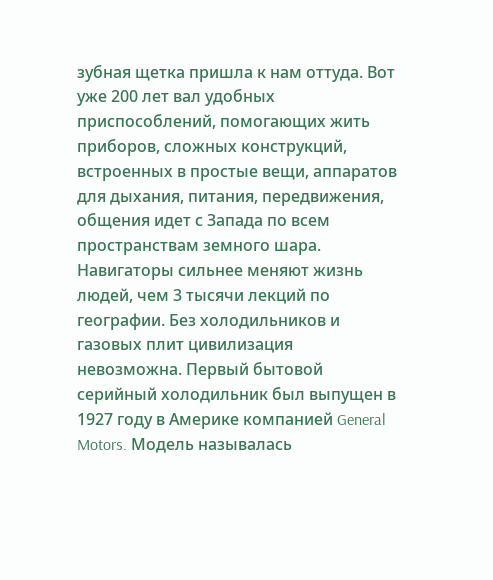зубная щетка пришла к нам оттуда. Вот уже 200 лет вал удобных приспособлений, помогающих жить приборов, сложных конструкций, встроенных в простые вещи, аппаратов для дыхания, питания, передвижения, общения идет с Запада по всем пространствам земного шара. Навигаторы сильнее меняют жизнь людей, чем 3 тысячи лекций по географии. Без холодильников и газовых плит цивилизация невозможна. Первый бытовой серийный холодильник был выпущен в 1927 году в Америке компанией General Motors. Модель называлась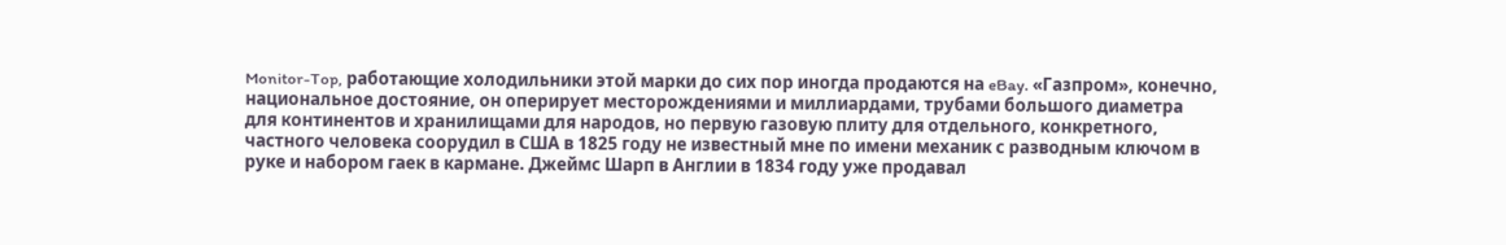Monitor-Top, работающие холодильники этой марки до сих пор иногда продаются на eBay. «Газпром», конечно, национальное достояние, он оперирует месторождениями и миллиардами, трубами большого диаметра для континентов и хранилищами для народов, но первую газовую плиту для отдельного, конкретного, частного человека соорудил в США в 1825 году не известный мне по имени механик с разводным ключом в руке и набором гаек в кармане. Джеймс Шарп в Англии в 1834 году уже продавал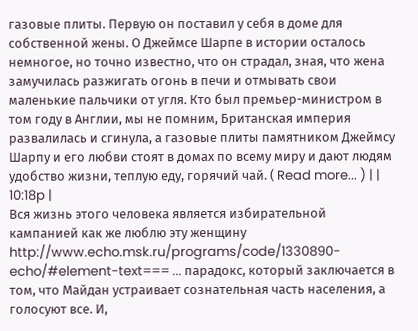газовые плиты. Первую он поставил у себя в доме для собственной жены. О Джеймсе Шарпе в истории осталось немногое, но точно известно, что он страдал, зная, что жена замучилась разжигать огонь в печи и отмывать свои маленькие пальчики от угля. Кто был премьер-министром в том году в Англии, мы не помним, Британская империя развалилась и сгинула, а газовые плиты памятником Джеймсу Шарпу и его любви стоят в домах по всему миру и дают людям удобство жизни, теплую еду, горячий чай. ( Read more... ) | | 10:18p |
Вся жизнь этого человека является избирательной кампанией как же люблю эту женщину http://www.echo.msk.ru/programs/code/1330890-echo/#element-text=== ... парадокс, который заключается в том, что Майдан устраивает сознательная часть населения, а голосуют все. И,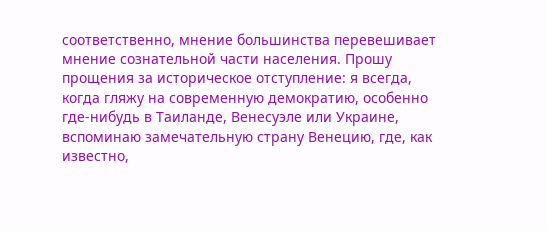соответственно, мнение большинства перевешивает мнение сознательной части населения. Прошу прощения за историческое отступление: я всегда, когда гляжу на современную демократию, особенно где-нибудь в Таиланде, Венесуэле или Украине, вспоминаю замечательную страну Венецию, где, как известно,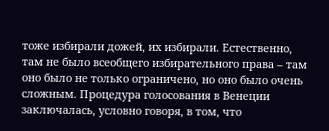тоже избирали дожей, их избирали. Естественно, там не было всеобщего избирательного права – там оно было не только ограничено, но оно было очень сложным. Процедура голосования в Венеции заключалась, условно говоря, в том, что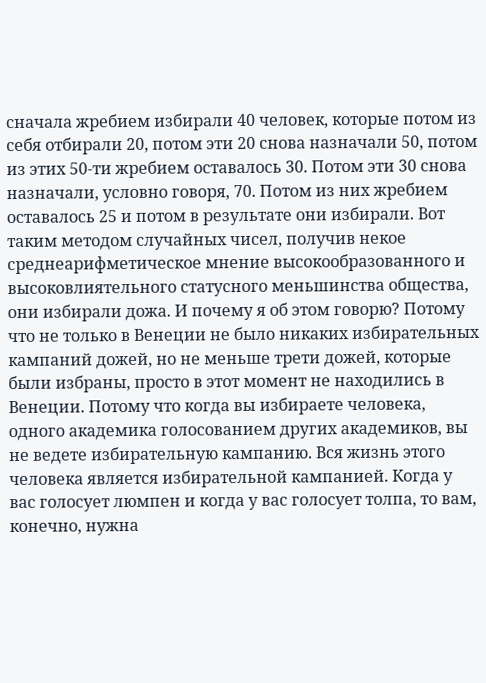сначала жребием избирали 40 человек, которые потом из себя отбирали 20, потом эти 20 снова назначали 50, потом из этих 50-ти жребием оставалось 30. Потом эти 30 снова назначали, условно говоря, 70. Потом из них жребием оставалось 25 и потом в результате они избирали. Вот таким методом случайных чисел, получив некое среднеарифметическое мнение высокообразованного и высоковлиятельного статусного меньшинства общества, они избирали дожа. И почему я об этом говорю? Потому что не только в Венеции не было никаких избирательных кампаний дожей, но не меньше трети дожей, которые были избраны, просто в этот момент не находились в Венеции. Потому что когда вы избираете человека, одного академика голосованием других академиков, вы не ведете избирательную кампанию. Вся жизнь этого человека является избирательной кампанией. Когда у вас голосует люмпен и когда у вас голосует толпа, то вам, конечно, нужна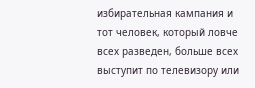избирательная кампания и тот человек, который ловче всех разведен, больше всех выступит по телевизору или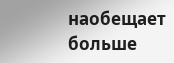наобещает больше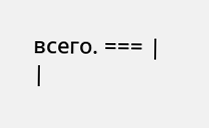всего. === |
|